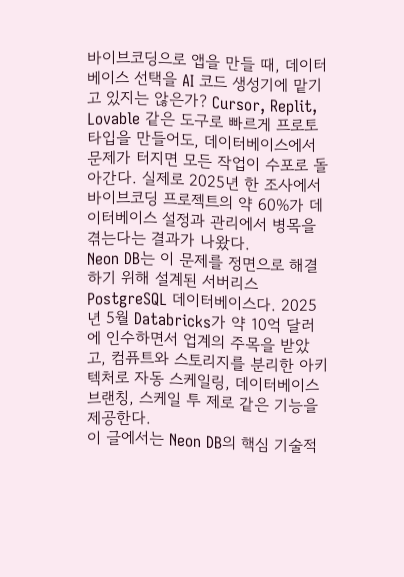바이브코딩으로 앱을 만들 때, 데이터베이스 선택을 AI 코드 생성기에 맡기고 있지는 않은가? Cursor, Replit, Lovable 같은 도구로 빠르게 프로토타입을 만들어도, 데이터베이스에서 문제가 터지면 모든 작업이 수포로 돌아간다. 실제로 2025년 한 조사에서 바이브코딩 프로젝트의 약 60%가 데이터베이스 설정과 관리에서 병목을 겪는다는 결과가 나왔다.
Neon DB는 이 문제를 정면으로 해결하기 위해 설계된 서버리스 PostgreSQL 데이터베이스다. 2025년 5월 Databricks가 약 10억 달러에 인수하면서 업계의 주목을 받았고, 컴퓨트와 스토리지를 분리한 아키텍처로 자동 스케일링, 데이터베이스 브랜칭, 스케일 투 제로 같은 기능을 제공한다.
이 글에서는 Neon DB의 핵심 기술적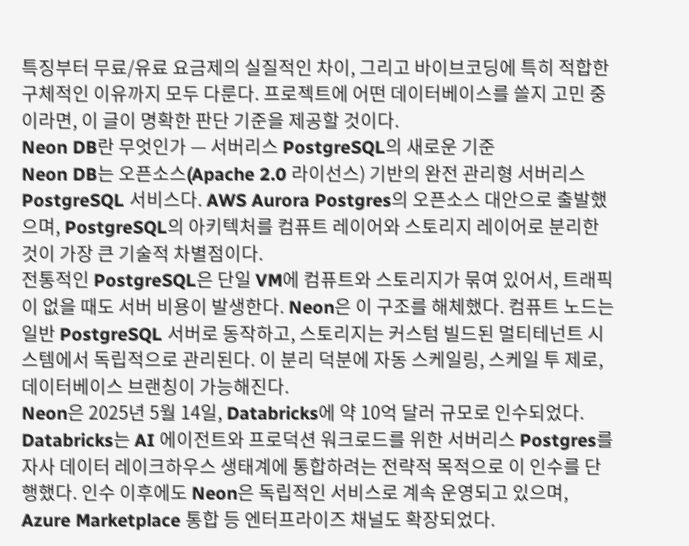특징부터 무료/유료 요금제의 실질적인 차이, 그리고 바이브코딩에 특히 적합한 구체적인 이유까지 모두 다룬다. 프로젝트에 어떤 데이터베이스를 쓸지 고민 중이라면, 이 글이 명확한 판단 기준을 제공할 것이다.
Neon DB란 무엇인가 — 서버리스 PostgreSQL의 새로운 기준
Neon DB는 오픈소스(Apache 2.0 라이선스) 기반의 완전 관리형 서버리스 PostgreSQL 서비스다. AWS Aurora Postgres의 오픈소스 대안으로 출발했으며, PostgreSQL의 아키텍처를 컴퓨트 레이어와 스토리지 레이어로 분리한 것이 가장 큰 기술적 차별점이다.
전통적인 PostgreSQL은 단일 VM에 컴퓨트와 스토리지가 묶여 있어서, 트래픽이 없을 때도 서버 비용이 발생한다. Neon은 이 구조를 해체했다. 컴퓨트 노드는 일반 PostgreSQL 서버로 동작하고, 스토리지는 커스텀 빌드된 멀티테넌트 시스템에서 독립적으로 관리된다. 이 분리 덕분에 자동 스케일링, 스케일 투 제로, 데이터베이스 브랜칭이 가능해진다.
Neon은 2025년 5월 14일, Databricks에 약 10억 달러 규모로 인수되었다. Databricks는 AI 에이전트와 프로덕션 워크로드를 위한 서버리스 Postgres를 자사 데이터 레이크하우스 생태계에 통합하려는 전략적 목적으로 이 인수를 단행했다. 인수 이후에도 Neon은 독립적인 서비스로 계속 운영되고 있으며, Azure Marketplace 통합 등 엔터프라이즈 채널도 확장되었다.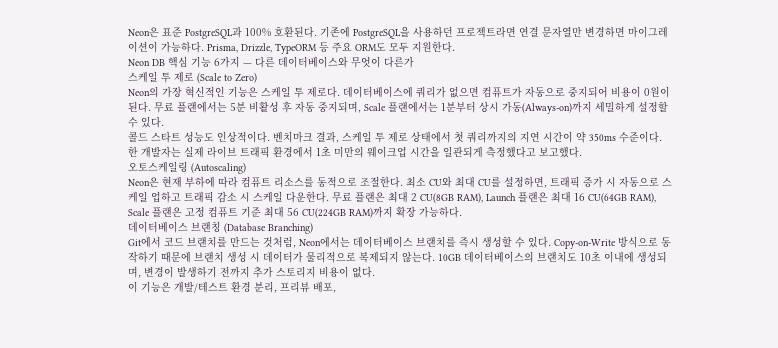Neon은 표준 PostgreSQL과 100% 호환된다. 기존에 PostgreSQL을 사용하던 프로젝트라면 연결 문자열만 변경하면 마이그레이션이 가능하다. Prisma, Drizzle, TypeORM 등 주요 ORM도 모두 지원한다.
Neon DB 핵심 기능 6가지 — 다른 데이터베이스와 무엇이 다른가
스케일 투 제로 (Scale to Zero)
Neon의 가장 혁신적인 기능은 스케일 투 제로다. 데이터베이스에 쿼리가 없으면 컴퓨트가 자동으로 중지되어 비용이 0원이 된다. 무료 플랜에서는 5분 비활성 후 자동 중지되며, Scale 플랜에서는 1분부터 상시 가동(Always-on)까지 세밀하게 설정할 수 있다.
콜드 스타트 성능도 인상적이다. 벤치마크 결과, 스케일 투 제로 상태에서 첫 쿼리까지의 지연 시간이 약 350ms 수준이다. 한 개발자는 실제 라이브 트래픽 환경에서 1초 미만의 웨이크업 시간을 일관되게 측정했다고 보고했다.
오토스케일링 (Autoscaling)
Neon은 현재 부하에 따라 컴퓨트 리소스를 동적으로 조절한다. 최소 CU와 최대 CU를 설정하면, 트래픽 증가 시 자동으로 스케일 업하고 트래픽 감소 시 스케일 다운한다. 무료 플랜은 최대 2 CU(8GB RAM), Launch 플랜은 최대 16 CU(64GB RAM), Scale 플랜은 고정 컴퓨트 기준 최대 56 CU(224GB RAM)까지 확장 가능하다.
데이터베이스 브랜칭 (Database Branching)
Git에서 코드 브랜치를 만드는 것처럼, Neon에서는 데이터베이스 브랜치를 즉시 생성할 수 있다. Copy-on-Write 방식으로 동작하기 때문에 브랜치 생성 시 데이터가 물리적으로 복제되지 않는다. 10GB 데이터베이스의 브랜치도 10초 이내에 생성되며, 변경이 발생하기 전까지 추가 스토리지 비용이 없다.
이 기능은 개발/테스트 환경 분리, 프리뷰 배포,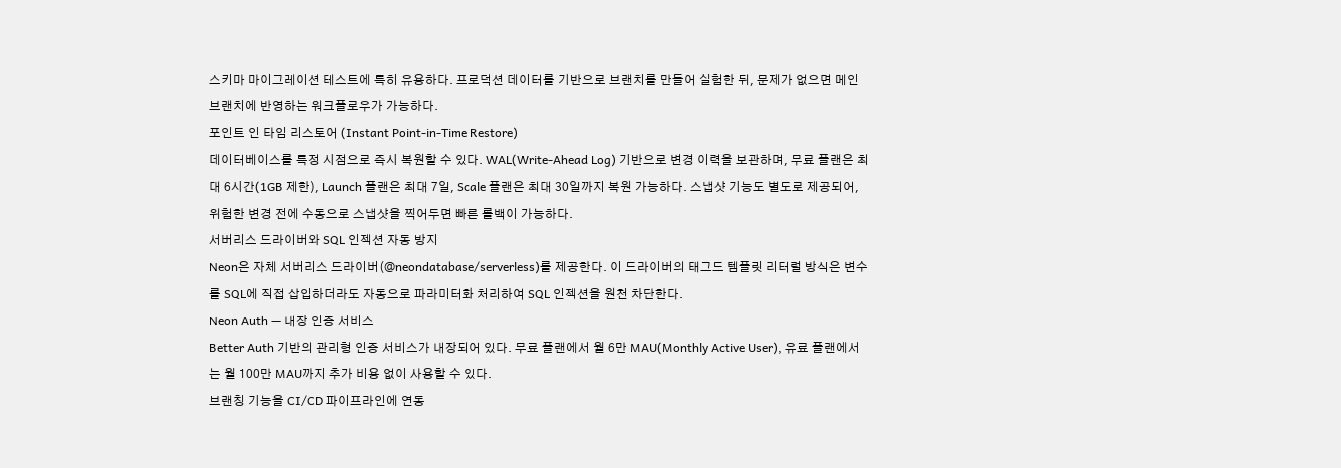스키마 마이그레이션 테스트에 특히 유용하다. 프로덕션 데이터를 기반으로 브랜치를 만들어 실험한 뒤, 문제가 없으면 메인 브랜치에 반영하는 워크플로우가 가능하다.
포인트 인 타임 리스토어 (Instant Point-in-Time Restore)
데이터베이스를 특정 시점으로 즉시 복원할 수 있다. WAL(Write-Ahead Log) 기반으로 변경 이력을 보관하며, 무료 플랜은 최대 6시간(1GB 제한), Launch 플랜은 최대 7일, Scale 플랜은 최대 30일까지 복원 가능하다. 스냅샷 기능도 별도로 제공되어, 위험한 변경 전에 수동으로 스냅샷을 찍어두면 빠른 롤백이 가능하다.
서버리스 드라이버와 SQL 인젝션 자동 방지
Neon은 자체 서버리스 드라이버(@neondatabase/serverless)를 제공한다. 이 드라이버의 태그드 템플릿 리터럴 방식은 변수를 SQL에 직접 삽입하더라도 자동으로 파라미터화 처리하여 SQL 인젝션을 원천 차단한다.
Neon Auth — 내장 인증 서비스
Better Auth 기반의 관리형 인증 서비스가 내장되어 있다. 무료 플랜에서 월 6만 MAU(Monthly Active User), 유료 플랜에서는 월 100만 MAU까지 추가 비용 없이 사용할 수 있다.
브랜칭 기능을 CI/CD 파이프라인에 연동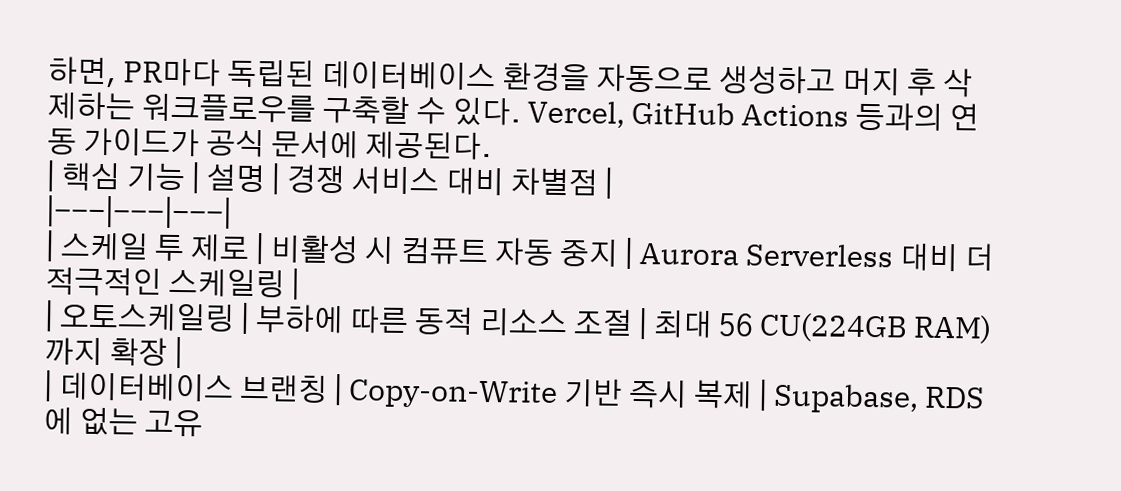하면, PR마다 독립된 데이터베이스 환경을 자동으로 생성하고 머지 후 삭제하는 워크플로우를 구축할 수 있다. Vercel, GitHub Actions 등과의 연동 가이드가 공식 문서에 제공된다.
| 핵심 기능 | 설명 | 경쟁 서비스 대비 차별점 |
|---|---|---|
| 스케일 투 제로 | 비활성 시 컴퓨트 자동 중지 | Aurora Serverless 대비 더 적극적인 스케일링 |
| 오토스케일링 | 부하에 따른 동적 리소스 조절 | 최대 56 CU(224GB RAM)까지 확장 |
| 데이터베이스 브랜칭 | Copy-on-Write 기반 즉시 복제 | Supabase, RDS에 없는 고유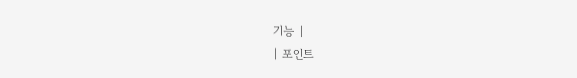기능 |
| 포인트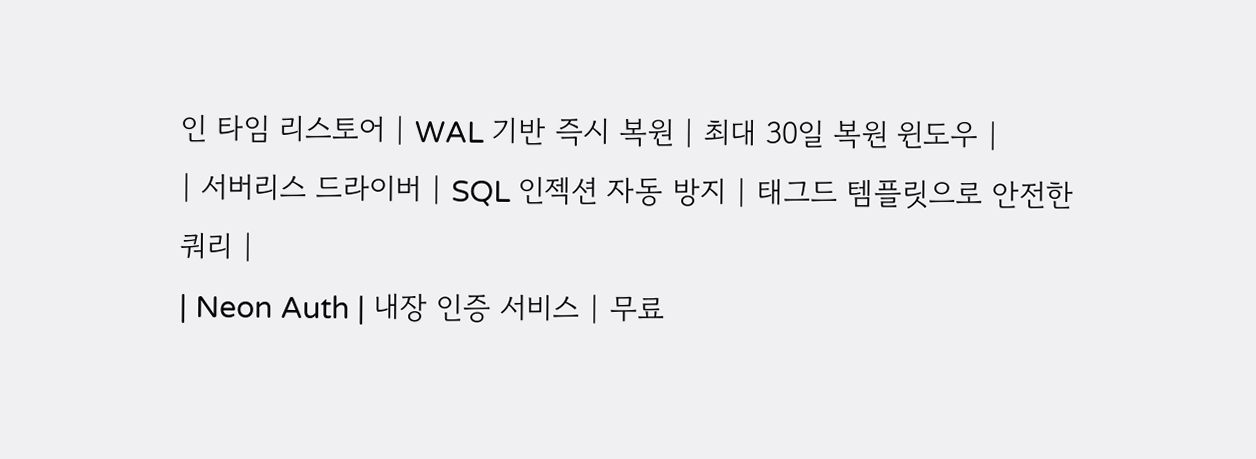인 타임 리스토어 | WAL 기반 즉시 복원 | 최대 30일 복원 윈도우 |
| 서버리스 드라이버 | SQL 인젝션 자동 방지 | 태그드 템플릿으로 안전한 쿼리 |
| Neon Auth | 내장 인증 서비스 | 무료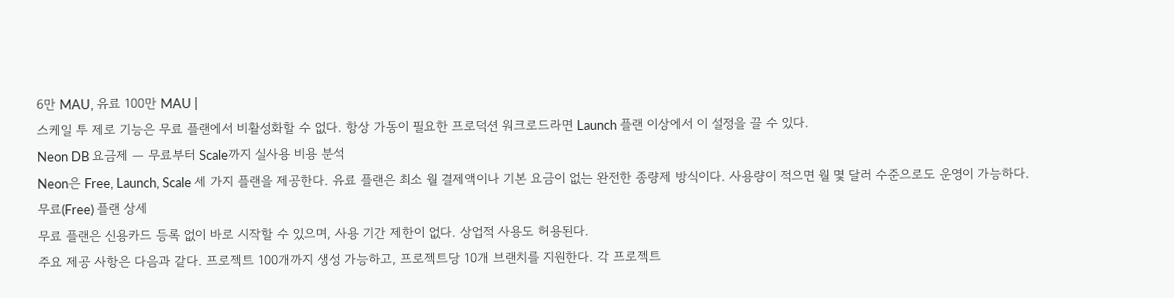6만 MAU, 유료 100만 MAU |
스케일 투 제로 기능은 무료 플랜에서 비활성화할 수 없다. 항상 가동이 필요한 프로덕션 워크로드라면 Launch 플랜 이상에서 이 설정을 끌 수 있다.
Neon DB 요금제 — 무료부터 Scale까지 실사용 비용 분석
Neon은 Free, Launch, Scale 세 가지 플랜을 제공한다. 유료 플랜은 최소 월 결제액이나 기본 요금이 없는 완전한 종량제 방식이다. 사용량이 적으면 월 몇 달러 수준으로도 운영이 가능하다.
무료(Free) 플랜 상세
무료 플랜은 신용카드 등록 없이 바로 시작할 수 있으며, 사용 기간 제한이 없다. 상업적 사용도 허용된다.
주요 제공 사항은 다음과 같다. 프로젝트 100개까지 생성 가능하고, 프로젝트당 10개 브랜치를 지원한다. 각 프로젝트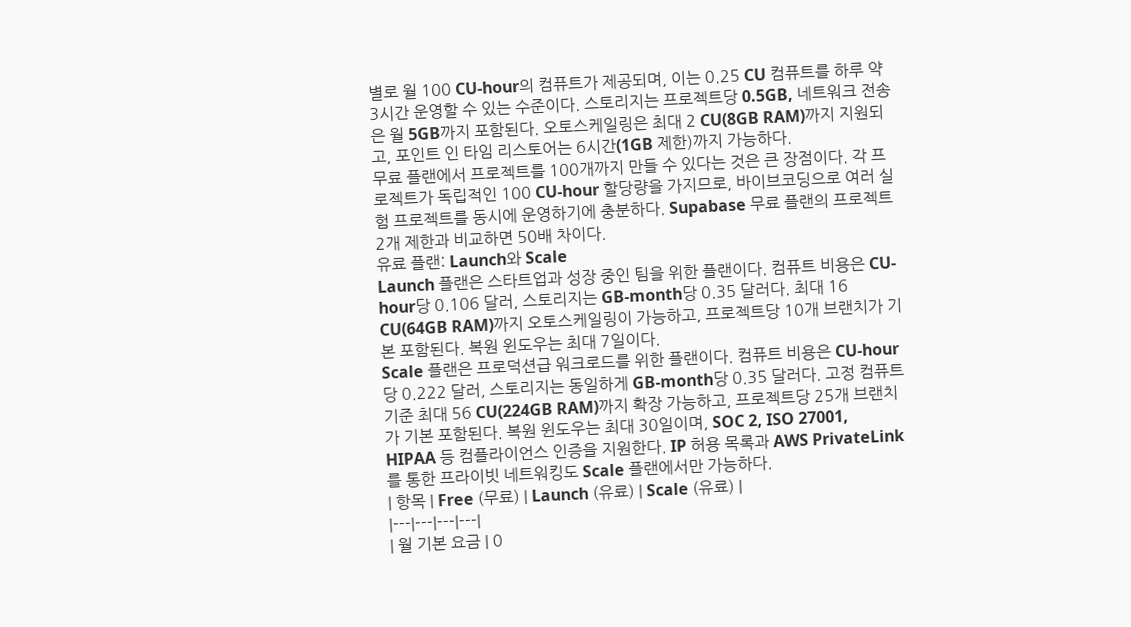별로 월 100 CU-hour의 컴퓨트가 제공되며, 이는 0.25 CU 컴퓨트를 하루 약 3시간 운영할 수 있는 수준이다. 스토리지는 프로젝트당 0.5GB, 네트워크 전송은 월 5GB까지 포함된다. 오토스케일링은 최대 2 CU(8GB RAM)까지 지원되고, 포인트 인 타임 리스토어는 6시간(1GB 제한)까지 가능하다.
무료 플랜에서 프로젝트를 100개까지 만들 수 있다는 것은 큰 장점이다. 각 프로젝트가 독립적인 100 CU-hour 할당량을 가지므로, 바이브코딩으로 여러 실험 프로젝트를 동시에 운영하기에 충분하다. Supabase 무료 플랜의 프로젝트 2개 제한과 비교하면 50배 차이다.
유료 플랜: Launch와 Scale
Launch 플랜은 스타트업과 성장 중인 팀을 위한 플랜이다. 컴퓨트 비용은 CU-hour당 0.106 달러, 스토리지는 GB-month당 0.35 달러다. 최대 16 CU(64GB RAM)까지 오토스케일링이 가능하고, 프로젝트당 10개 브랜치가 기본 포함된다. 복원 윈도우는 최대 7일이다.
Scale 플랜은 프로덕션급 워크로드를 위한 플랜이다. 컴퓨트 비용은 CU-hour당 0.222 달러, 스토리지는 동일하게 GB-month당 0.35 달러다. 고정 컴퓨트 기준 최대 56 CU(224GB RAM)까지 확장 가능하고, 프로젝트당 25개 브랜치가 기본 포함된다. 복원 윈도우는 최대 30일이며, SOC 2, ISO 27001, HIPAA 등 컴플라이언스 인증을 지원한다. IP 허용 목록과 AWS PrivateLink를 통한 프라이빗 네트워킹도 Scale 플랜에서만 가능하다.
| 항목 | Free (무료) | Launch (유료) | Scale (유료) |
|---|---|---|---|
| 월 기본 요금 | 0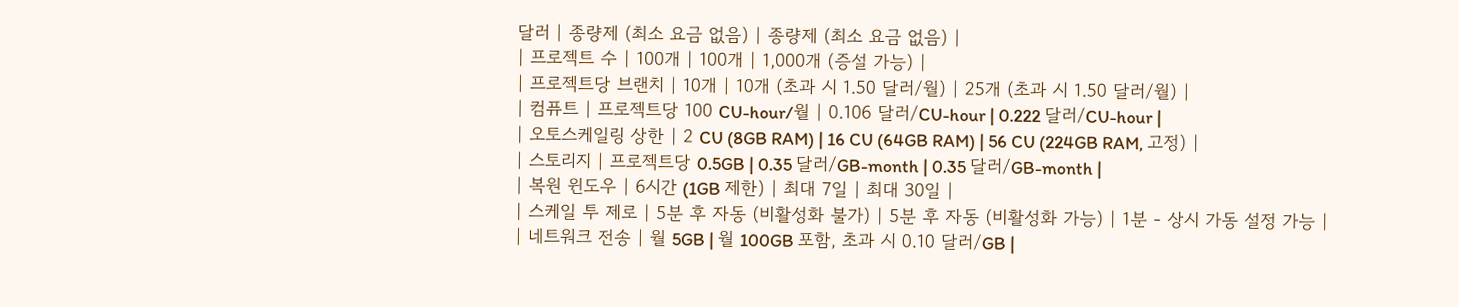달러 | 종량제 (최소 요금 없음) | 종량제 (최소 요금 없음) |
| 프로젝트 수 | 100개 | 100개 | 1,000개 (증설 가능) |
| 프로젝트당 브랜치 | 10개 | 10개 (초과 시 1.50 달러/월) | 25개 (초과 시 1.50 달러/월) |
| 컴퓨트 | 프로젝트당 100 CU-hour/월 | 0.106 달러/CU-hour | 0.222 달러/CU-hour |
| 오토스케일링 상한 | 2 CU (8GB RAM) | 16 CU (64GB RAM) | 56 CU (224GB RAM, 고정) |
| 스토리지 | 프로젝트당 0.5GB | 0.35 달러/GB-month | 0.35 달러/GB-month |
| 복원 윈도우 | 6시간 (1GB 제한) | 최대 7일 | 최대 30일 |
| 스케일 투 제로 | 5분 후 자동 (비활성화 불가) | 5분 후 자동 (비활성화 가능) | 1분 - 상시 가동 설정 가능 |
| 네트워크 전송 | 월 5GB | 월 100GB 포함, 초과 시 0.10 달러/GB |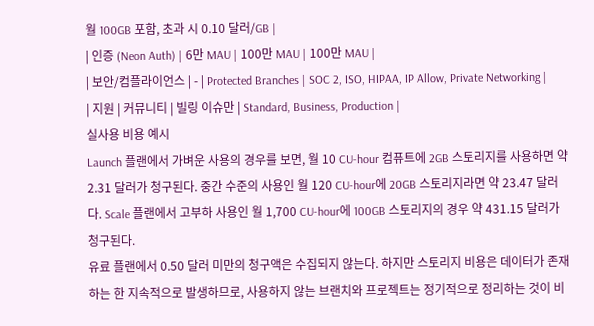월 100GB 포함, 초과 시 0.10 달러/GB |
| 인증 (Neon Auth) | 6만 MAU | 100만 MAU | 100만 MAU |
| 보안/컴플라이언스 | - | Protected Branches | SOC 2, ISO, HIPAA, IP Allow, Private Networking |
| 지원 | 커뮤니티 | 빌링 이슈만 | Standard, Business, Production |
실사용 비용 예시
Launch 플랜에서 가벼운 사용의 경우를 보면, 월 10 CU-hour 컴퓨트에 2GB 스토리지를 사용하면 약 2.31 달러가 청구된다. 중간 수준의 사용인 월 120 CU-hour에 20GB 스토리지라면 약 23.47 달러다. Scale 플랜에서 고부하 사용인 월 1,700 CU-hour에 100GB 스토리지의 경우 약 431.15 달러가 청구된다.
유료 플랜에서 0.50 달러 미만의 청구액은 수집되지 않는다. 하지만 스토리지 비용은 데이터가 존재하는 한 지속적으로 발생하므로, 사용하지 않는 브랜치와 프로젝트는 정기적으로 정리하는 것이 비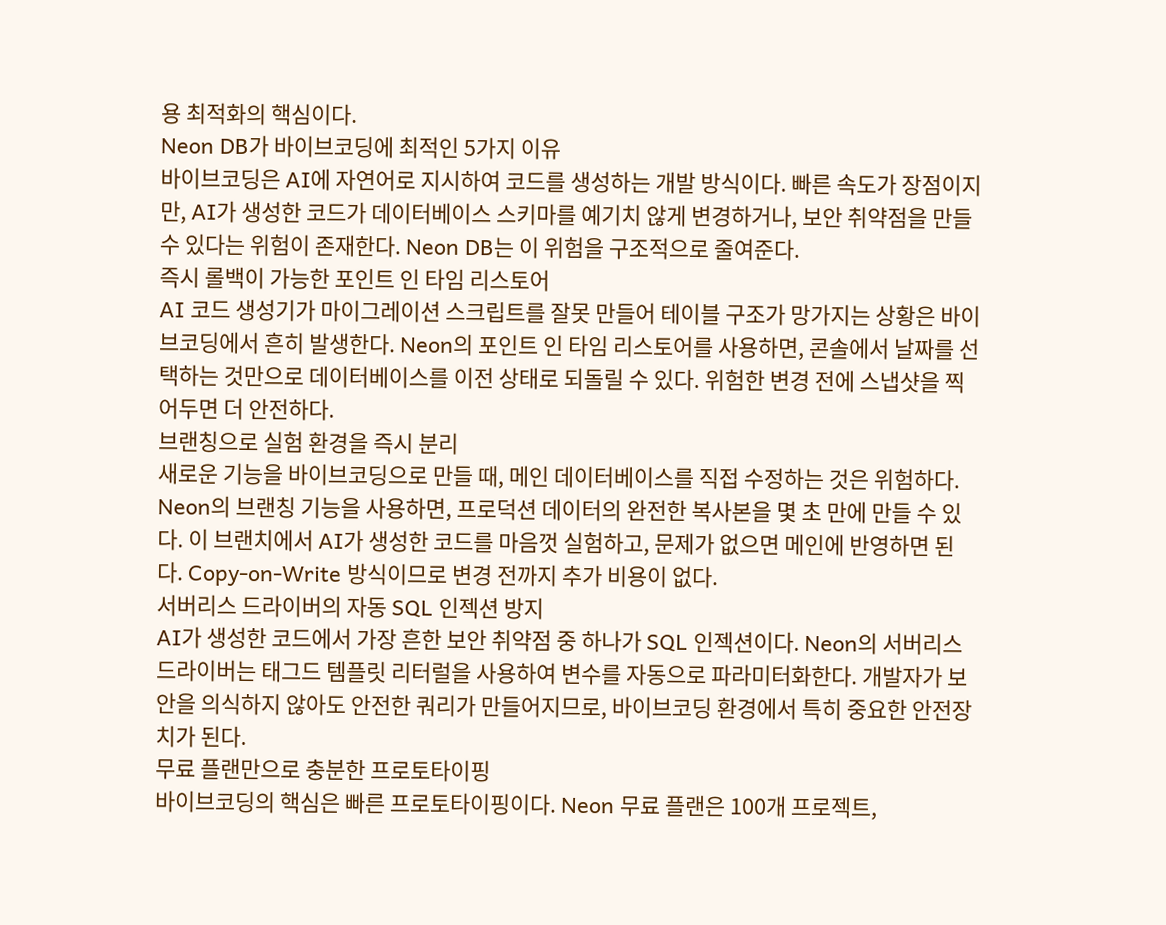용 최적화의 핵심이다.
Neon DB가 바이브코딩에 최적인 5가지 이유
바이브코딩은 AI에 자연어로 지시하여 코드를 생성하는 개발 방식이다. 빠른 속도가 장점이지만, AI가 생성한 코드가 데이터베이스 스키마를 예기치 않게 변경하거나, 보안 취약점을 만들 수 있다는 위험이 존재한다. Neon DB는 이 위험을 구조적으로 줄여준다.
즉시 롤백이 가능한 포인트 인 타임 리스토어
AI 코드 생성기가 마이그레이션 스크립트를 잘못 만들어 테이블 구조가 망가지는 상황은 바이브코딩에서 흔히 발생한다. Neon의 포인트 인 타임 리스토어를 사용하면, 콘솔에서 날짜를 선택하는 것만으로 데이터베이스를 이전 상태로 되돌릴 수 있다. 위험한 변경 전에 스냅샷을 찍어두면 더 안전하다.
브랜칭으로 실험 환경을 즉시 분리
새로운 기능을 바이브코딩으로 만들 때, 메인 데이터베이스를 직접 수정하는 것은 위험하다. Neon의 브랜칭 기능을 사용하면, 프로덕션 데이터의 완전한 복사본을 몇 초 만에 만들 수 있다. 이 브랜치에서 AI가 생성한 코드를 마음껏 실험하고, 문제가 없으면 메인에 반영하면 된다. Copy-on-Write 방식이므로 변경 전까지 추가 비용이 없다.
서버리스 드라이버의 자동 SQL 인젝션 방지
AI가 생성한 코드에서 가장 흔한 보안 취약점 중 하나가 SQL 인젝션이다. Neon의 서버리스 드라이버는 태그드 템플릿 리터럴을 사용하여 변수를 자동으로 파라미터화한다. 개발자가 보안을 의식하지 않아도 안전한 쿼리가 만들어지므로, 바이브코딩 환경에서 특히 중요한 안전장치가 된다.
무료 플랜만으로 충분한 프로토타이핑
바이브코딩의 핵심은 빠른 프로토타이핑이다. Neon 무료 플랜은 100개 프로젝트,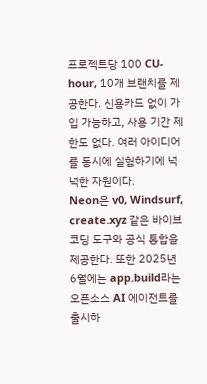프로젝트당 100 CU-hour, 10개 브랜치를 제공한다. 신용카드 없이 가입 가능하고, 사용 기간 제한도 없다. 여러 아이디어를 동시에 실험하기에 넉넉한 자원이다.
Neon은 v0, Windsurf, create.xyz 같은 바이브코딩 도구와 공식 통합을 제공한다. 또한 2025년 6월에는 app.build라는 오픈소스 AI 에이전트를 출시하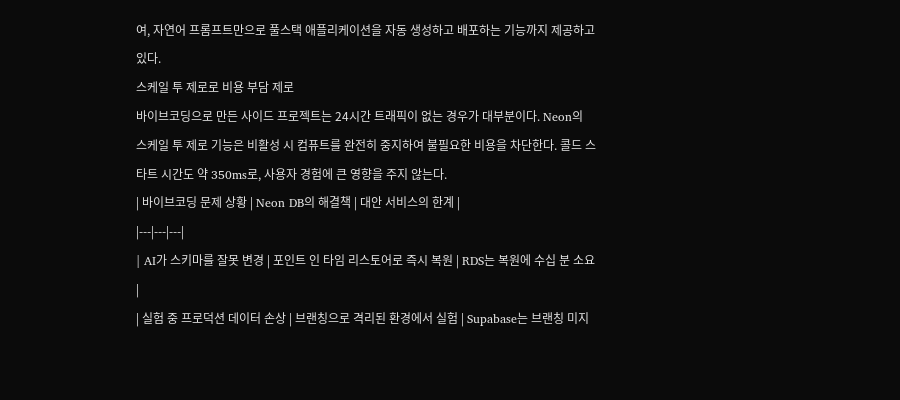여, 자연어 프롬프트만으로 풀스택 애플리케이션을 자동 생성하고 배포하는 기능까지 제공하고 있다.
스케일 투 제로로 비용 부담 제로
바이브코딩으로 만든 사이드 프로젝트는 24시간 트래픽이 없는 경우가 대부분이다. Neon의 스케일 투 제로 기능은 비활성 시 컴퓨트를 완전히 중지하여 불필요한 비용을 차단한다. 콜드 스타트 시간도 약 350ms로, 사용자 경험에 큰 영향을 주지 않는다.
| 바이브코딩 문제 상황 | Neon DB의 해결책 | 대안 서비스의 한계 |
|---|---|---|
| AI가 스키마를 잘못 변경 | 포인트 인 타임 리스토어로 즉시 복원 | RDS는 복원에 수십 분 소요 |
| 실험 중 프로덕션 데이터 손상 | 브랜칭으로 격리된 환경에서 실험 | Supabase는 브랜칭 미지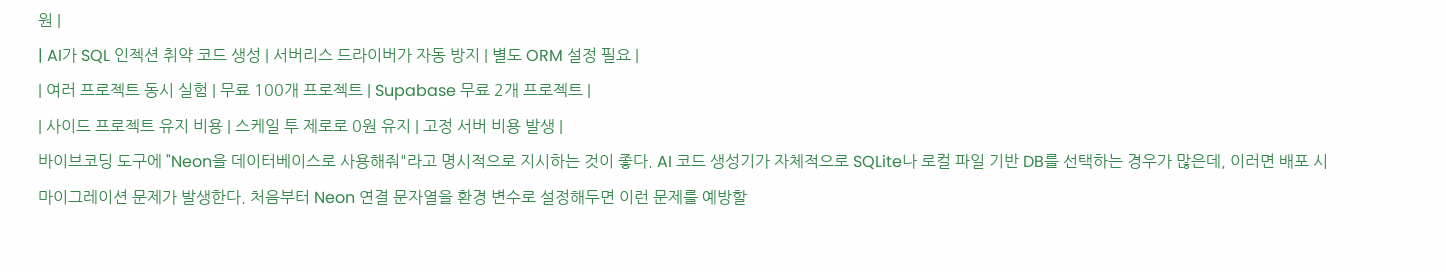원 |
| AI가 SQL 인젝션 취약 코드 생성 | 서버리스 드라이버가 자동 방지 | 별도 ORM 설정 필요 |
| 여러 프로젝트 동시 실험 | 무료 100개 프로젝트 | Supabase 무료 2개 프로젝트 |
| 사이드 프로젝트 유지 비용 | 스케일 투 제로로 0원 유지 | 고정 서버 비용 발생 |
바이브코딩 도구에 "Neon을 데이터베이스로 사용해줘"라고 명시적으로 지시하는 것이 좋다. AI 코드 생성기가 자체적으로 SQLite나 로컬 파일 기반 DB를 선택하는 경우가 많은데, 이러면 배포 시 마이그레이션 문제가 발생한다. 처음부터 Neon 연결 문자열을 환경 변수로 설정해두면 이런 문제를 예방할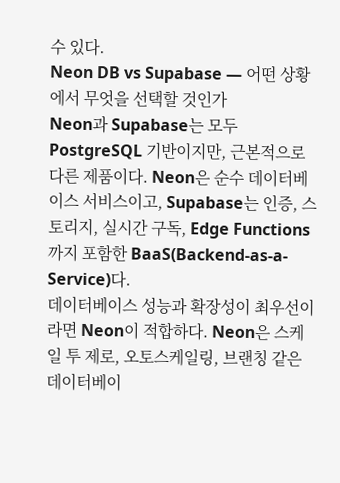수 있다.
Neon DB vs Supabase — 어떤 상황에서 무엇을 선택할 것인가
Neon과 Supabase는 모두 PostgreSQL 기반이지만, 근본적으로 다른 제품이다. Neon은 순수 데이터베이스 서비스이고, Supabase는 인증, 스토리지, 실시간 구독, Edge Functions까지 포함한 BaaS(Backend-as-a-Service)다.
데이터베이스 성능과 확장성이 최우선이라면 Neon이 적합하다. Neon은 스케일 투 제로, 오토스케일링, 브랜칭 같은 데이터베이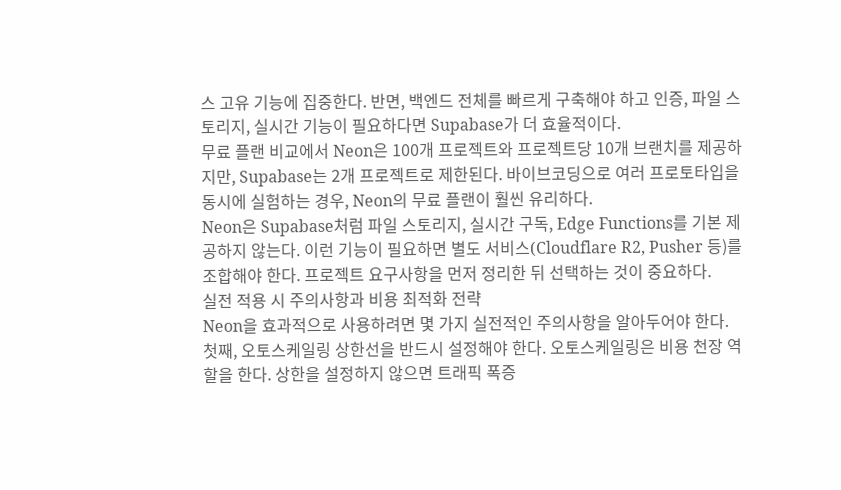스 고유 기능에 집중한다. 반면, 백엔드 전체를 빠르게 구축해야 하고 인증, 파일 스토리지, 실시간 기능이 필요하다면 Supabase가 더 효율적이다.
무료 플랜 비교에서 Neon은 100개 프로젝트와 프로젝트당 10개 브랜치를 제공하지만, Supabase는 2개 프로젝트로 제한된다. 바이브코딩으로 여러 프로토타입을 동시에 실험하는 경우, Neon의 무료 플랜이 훨씬 유리하다.
Neon은 Supabase처럼 파일 스토리지, 실시간 구독, Edge Functions를 기본 제공하지 않는다. 이런 기능이 필요하면 별도 서비스(Cloudflare R2, Pusher 등)를 조합해야 한다. 프로젝트 요구사항을 먼저 정리한 뒤 선택하는 것이 중요하다.
실전 적용 시 주의사항과 비용 최적화 전략
Neon을 효과적으로 사용하려면 몇 가지 실전적인 주의사항을 알아두어야 한다.
첫째, 오토스케일링 상한선을 반드시 설정해야 한다. 오토스케일링은 비용 천장 역할을 한다. 상한을 설정하지 않으면 트래픽 폭증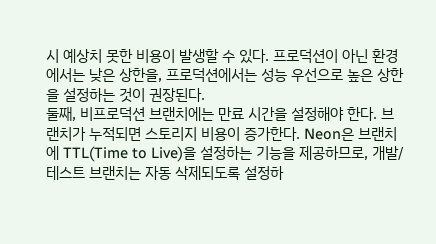시 예상치 못한 비용이 발생할 수 있다. 프로덕션이 아닌 환경에서는 낮은 상한을, 프로덕션에서는 성능 우선으로 높은 상한을 설정하는 것이 권장된다.
둘째, 비프로덕션 브랜치에는 만료 시간을 설정해야 한다. 브랜치가 누적되면 스토리지 비용이 증가한다. Neon은 브랜치에 TTL(Time to Live)을 설정하는 기능을 제공하므로, 개발/테스트 브랜치는 자동 삭제되도록 설정하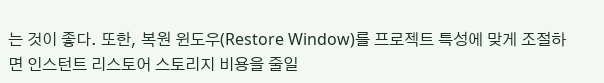는 것이 좋다. 또한, 복원 윈도우(Restore Window)를 프로젝트 특성에 맞게 조절하면 인스턴트 리스토어 스토리지 비용을 줄일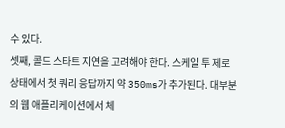수 있다.
셋째, 콜드 스타트 지연을 고려해야 한다. 스케일 투 제로 상태에서 첫 쿼리 응답까지 약 350ms가 추가된다. 대부분의 웹 애플리케이션에서 체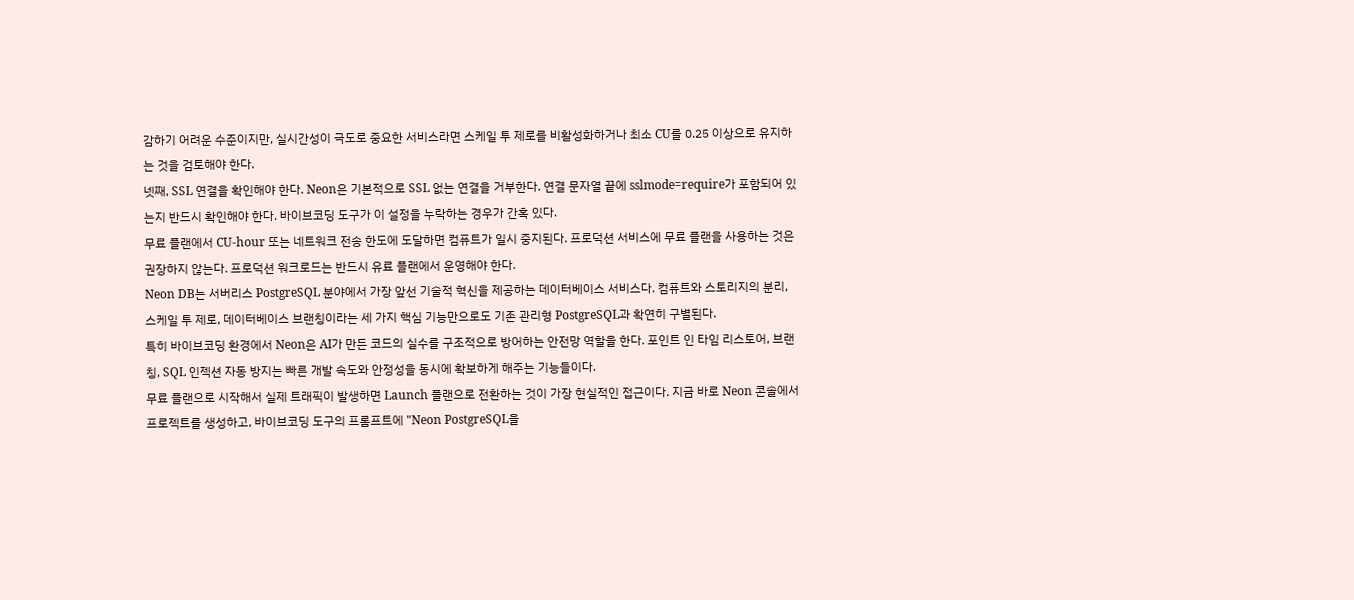감하기 어려운 수준이지만, 실시간성이 극도로 중요한 서비스라면 스케일 투 제로를 비활성화하거나 최소 CU를 0.25 이상으로 유지하는 것을 검토해야 한다.
넷째, SSL 연결을 확인해야 한다. Neon은 기본적으로 SSL 없는 연결을 거부한다. 연결 문자열 끝에 sslmode=require가 포함되어 있는지 반드시 확인해야 한다. 바이브코딩 도구가 이 설정을 누락하는 경우가 간혹 있다.
무료 플랜에서 CU-hour 또는 네트워크 전송 한도에 도달하면 컴퓨트가 일시 중지된다. 프로덕션 서비스에 무료 플랜을 사용하는 것은 권장하지 않는다. 프로덕션 워크로드는 반드시 유료 플랜에서 운영해야 한다.
Neon DB는 서버리스 PostgreSQL 분야에서 가장 앞선 기술적 혁신을 제공하는 데이터베이스 서비스다. 컴퓨트와 스토리지의 분리, 스케일 투 제로, 데이터베이스 브랜칭이라는 세 가지 핵심 기능만으로도 기존 관리형 PostgreSQL과 확연히 구별된다.
특히 바이브코딩 환경에서 Neon은 AI가 만든 코드의 실수를 구조적으로 방어하는 안전망 역할을 한다. 포인트 인 타임 리스토어, 브랜칭, SQL 인젝션 자동 방지는 빠른 개발 속도와 안정성을 동시에 확보하게 해주는 기능들이다.
무료 플랜으로 시작해서 실제 트래픽이 발생하면 Launch 플랜으로 전환하는 것이 가장 현실적인 접근이다. 지금 바로 Neon 콘솔에서 프로젝트를 생성하고, 바이브코딩 도구의 프롬프트에 "Neon PostgreSQL을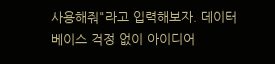사용해줘"라고 입력해보자. 데이터베이스 걱정 없이 아이디어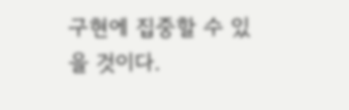구현에 집중할 수 있을 것이다.